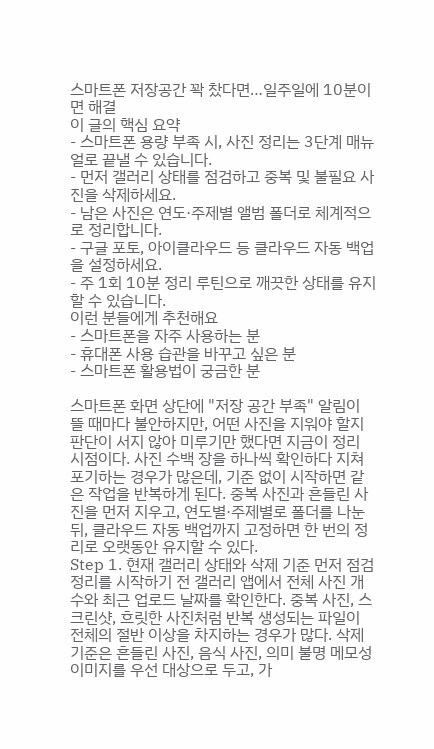스마트폰 저장공간 꽉 찼다면…일주일에 10분이면 해결
이 글의 핵심 요약
- 스마트폰 용량 부족 시, 사진 정리는 3단계 매뉴얼로 끝낼 수 있습니다.
- 먼저 갤러리 상태를 점검하고 중복 및 불필요 사진을 삭제하세요.
- 남은 사진은 연도·주제별 앨범 폴더로 체계적으로 정리합니다.
- 구글 포토, 아이클라우드 등 클라우드 자동 백업을 설정하세요.
- 주 1회 10분 정리 루틴으로 깨끗한 상태를 유지할 수 있습니다.
이런 분들에게 추천해요
- 스마트폰을 자주 사용하는 분
- 휴대폰 사용 습관을 바꾸고 싶은 분
- 스마트폰 활용법이 궁금한 분

스마트폰 화면 상단에 "저장 공간 부족" 알림이 뜰 때마다 불안하지만, 어떤 사진을 지워야 할지 판단이 서지 않아 미루기만 했다면 지금이 정리 시점이다. 사진 수백 장을 하나씩 확인하다 지쳐 포기하는 경우가 많은데, 기준 없이 시작하면 같은 작업을 반복하게 된다. 중복 사진과 흔들린 사진을 먼저 지우고, 연도별·주제별로 폴더를 나눈 뒤, 클라우드 자동 백업까지 고정하면 한 번의 정리로 오랫동안 유지할 수 있다.
Step 1. 현재 갤러리 상태와 삭제 기준 먼저 점검
정리를 시작하기 전 갤러리 앱에서 전체 사진 개수와 최근 업로드 날짜를 확인한다. 중복 사진, 스크린샷, 흐릿한 사진처럼 반복 생성되는 파일이 전체의 절반 이상을 차지하는 경우가 많다. 삭제 기준은 흔들린 사진, 음식 사진, 의미 불명 메모성 이미지를 우선 대상으로 두고, 가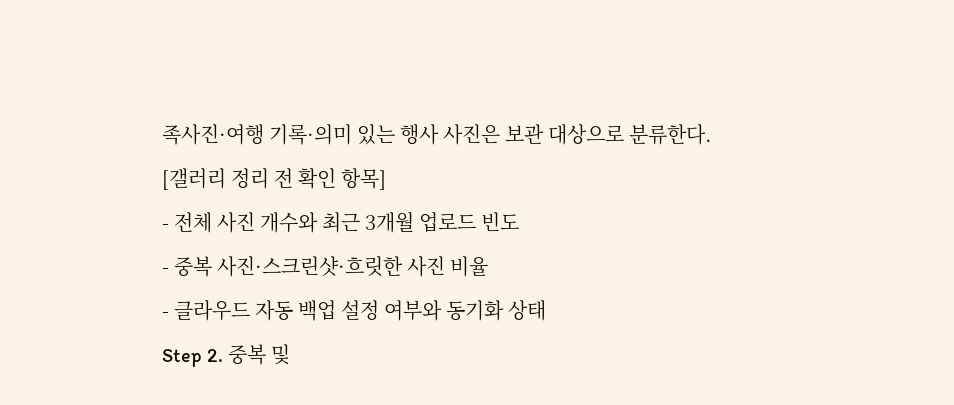족사진·여행 기록·의미 있는 행사 사진은 보관 대상으로 분류한다.
[갤러리 정리 전 확인 항목]
- 전체 사진 개수와 최근 3개월 업로드 빈도
- 중복 사진·스크린샷·흐릿한 사진 비율
- 클라우드 자동 백업 설정 여부와 동기화 상태
Step 2. 중복 및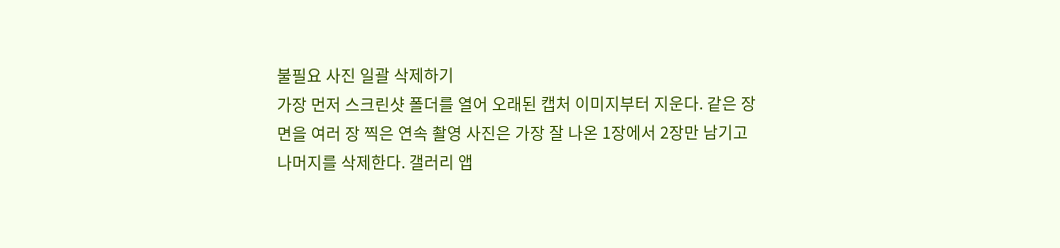불필요 사진 일괄 삭제하기
가장 먼저 스크린샷 폴더를 열어 오래된 캡처 이미지부터 지운다. 같은 장면을 여러 장 찍은 연속 촬영 사진은 가장 잘 나온 1장에서 2장만 남기고 나머지를 삭제한다. 갤러리 앱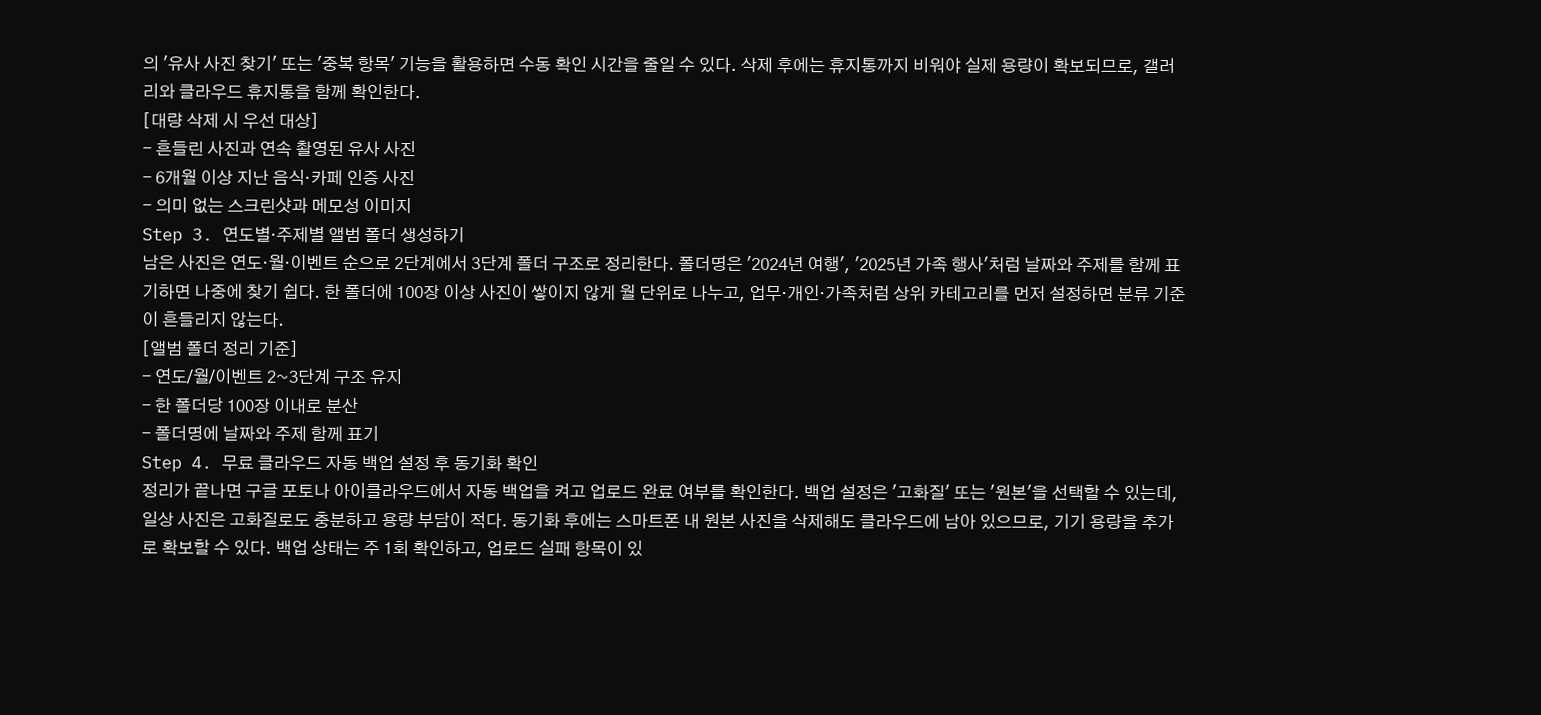의 '유사 사진 찾기' 또는 '중복 항목' 기능을 활용하면 수동 확인 시간을 줄일 수 있다. 삭제 후에는 휴지통까지 비워야 실제 용량이 확보되므로, 갤러리와 클라우드 휴지통을 함께 확인한다.
[대량 삭제 시 우선 대상]
- 흔들린 사진과 연속 촬영된 유사 사진
- 6개월 이상 지난 음식·카페 인증 사진
- 의미 없는 스크린샷과 메모성 이미지
Step 3. 연도별·주제별 앨범 폴더 생성하기
남은 사진은 연도·월·이벤트 순으로 2단계에서 3단계 폴더 구조로 정리한다. 폴더명은 '2024년 여행', '2025년 가족 행사'처럼 날짜와 주제를 함께 표기하면 나중에 찾기 쉽다. 한 폴더에 100장 이상 사진이 쌓이지 않게 월 단위로 나누고, 업무·개인·가족처럼 상위 카테고리를 먼저 설정하면 분류 기준이 흔들리지 않는다.
[앨범 폴더 정리 기준]
- 연도/월/이벤트 2~3단계 구조 유지
- 한 폴더당 100장 이내로 분산
- 폴더명에 날짜와 주제 함께 표기
Step 4. 무료 클라우드 자동 백업 설정 후 동기화 확인
정리가 끝나면 구글 포토나 아이클라우드에서 자동 백업을 켜고 업로드 완료 여부를 확인한다. 백업 설정은 '고화질' 또는 '원본'을 선택할 수 있는데, 일상 사진은 고화질로도 충분하고 용량 부담이 적다. 동기화 후에는 스마트폰 내 원본 사진을 삭제해도 클라우드에 남아 있으므로, 기기 용량을 추가로 확보할 수 있다. 백업 상태는 주 1회 확인하고, 업로드 실패 항목이 있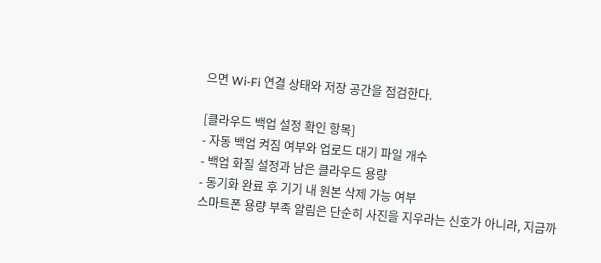으면 Wi-Fi 연결 상태와 저장 공간을 점검한다.

[클라우드 백업 설정 확인 항목]
- 자동 백업 켜짐 여부와 업로드 대기 파일 개수
- 백업 화질 설정과 남은 클라우드 용량
- 동기화 완료 후 기기 내 원본 삭제 가능 여부
스마트폰 용량 부족 알림은 단순히 사진을 지우라는 신호가 아니라, 지금까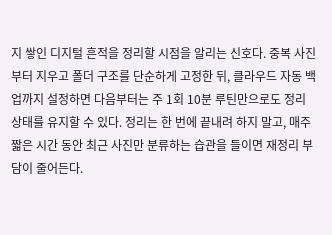지 쌓인 디지털 흔적을 정리할 시점을 알리는 신호다. 중복 사진부터 지우고 폴더 구조를 단순하게 고정한 뒤, 클라우드 자동 백업까지 설정하면 다음부터는 주 1회 10분 루틴만으로도 정리 상태를 유지할 수 있다. 정리는 한 번에 끝내려 하지 말고, 매주 짧은 시간 동안 최근 사진만 분류하는 습관을 들이면 재정리 부담이 줄어든다.